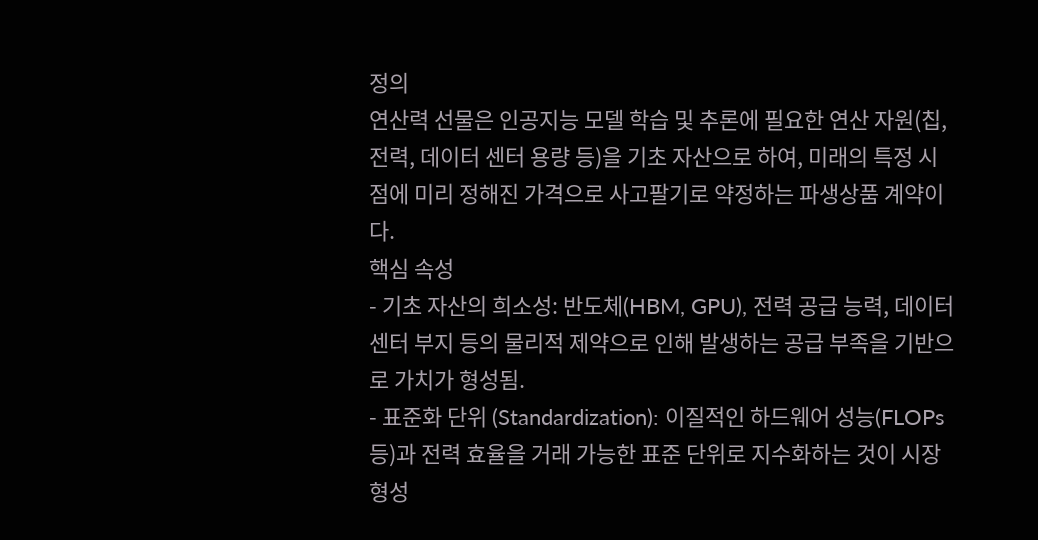정의
연산력 선물은 인공지능 모델 학습 및 추론에 필요한 연산 자원(칩, 전력, 데이터 센터 용량 등)을 기초 자산으로 하여, 미래의 특정 시점에 미리 정해진 가격으로 사고팔기로 약정하는 파생상품 계약이다.
핵심 속성
- 기초 자산의 희소성: 반도체(HBM, GPU), 전력 공급 능력, 데이터 센터 부지 등의 물리적 제약으로 인해 발생하는 공급 부족을 기반으로 가치가 형성됨.
- 표준화 단위 (Standardization): 이질적인 하드웨어 성능(FLOPs 등)과 전력 효율을 거래 가능한 표준 단위로 지수화하는 것이 시장 형성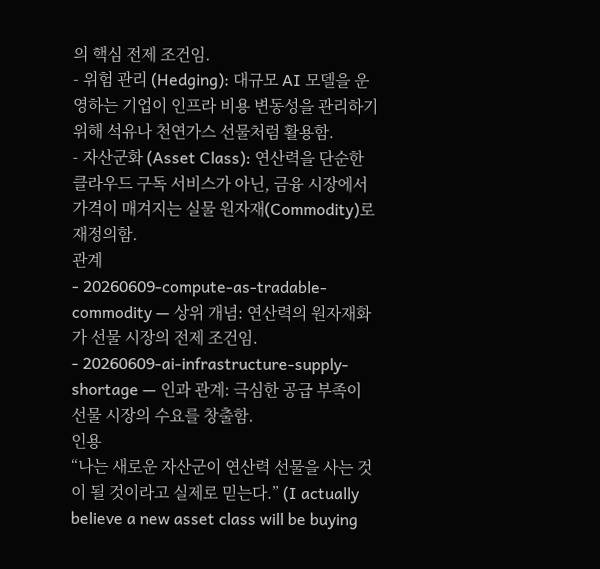의 핵심 전제 조건임.
- 위험 관리 (Hedging): 대규모 AI 모델을 운영하는 기업이 인프라 비용 변동성을 관리하기 위해 석유나 천연가스 선물처럼 활용함.
- 자산군화 (Asset Class): 연산력을 단순한 클라우드 구독 서비스가 아닌, 금융 시장에서 가격이 매겨지는 실물 원자재(Commodity)로 재정의함.
관계
- 20260609-compute-as-tradable-commodity — 상위 개념: 연산력의 원자재화가 선물 시장의 전제 조건임.
- 20260609-ai-infrastructure-supply-shortage — 인과 관계: 극심한 공급 부족이 선물 시장의 수요를 창출함.
인용
“나는 새로운 자산군이 연산력 선물을 사는 것이 될 것이라고 실제로 믿는다.” (I actually believe a new asset class will be buying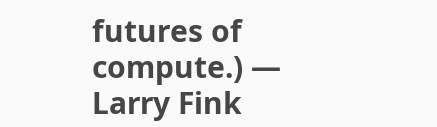futures of compute.) — Larry Fink